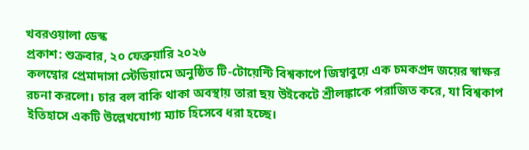খবরওয়ালা ডেস্ক
প্রকাশ: শুক্রবার, ২০ ফেব্রুয়ারি ২০২৬
কলম্বোর প্রেমাদাসা স্টেডিয়ামে অনুষ্ঠিত টি-টোয়েন্টি বিশ্বকাপে জিম্বাবুয়ে এক চমকপ্রদ জয়ের স্বাক্ষর রচনা করলো। চার বল বাকি থাকা অবস্থায় তারা ছয় উইকেটে শ্রীলঙ্কাকে পরাজিত করে, যা বিশ্বকাপ ইতিহাসে একটি উল্লেখযোগ্য ম্যাচ হিসেবে ধরা হচ্ছে।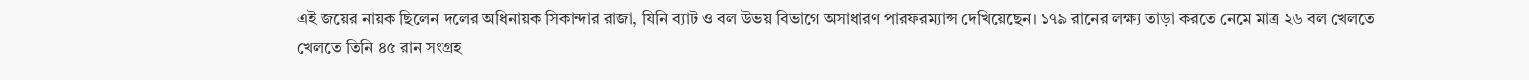এই জয়ের নায়ক ছিলেন দলের অধিনায়ক সিকান্দার রাজা, যিনি ব্যাট ও বল উভয় বিভাগে অসাধারণ পারফরম্যান্স দেখিয়েছেন। ১৭৯ রানের লক্ষ্য তাড়া করতে নেমে মাত্র ২৬ বল খেলতে খেলতে তিনি ৪৫ রান সংগ্রহ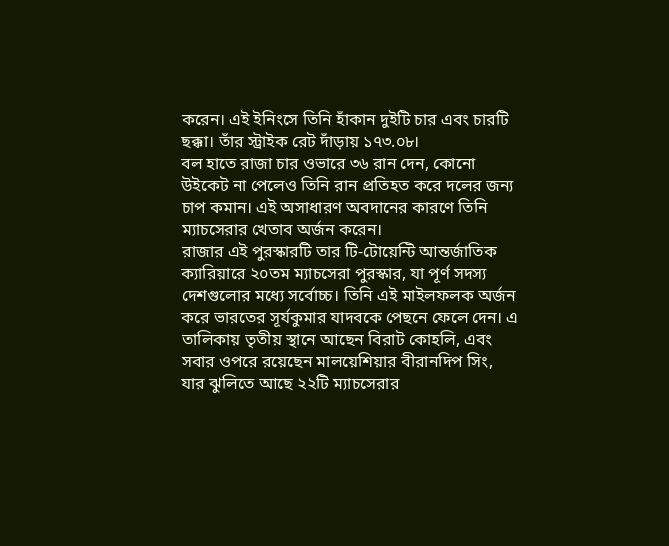করেন। এই ইনিংসে তিনি হাঁকান দুইটি চার এবং চারটি ছক্কা। তাঁর স্ট্রাইক রেট দাঁড়ায় ১৭৩.০৮।
বল হাতে রাজা চার ওভারে ৩৬ রান দেন, কোনো উইকেট না পেলেও তিনি রান প্রতিহত করে দলের জন্য চাপ কমান। এই অসাধারণ অবদানের কারণে তিনি ম্যাচসেরার খেতাব অর্জন করেন।
রাজার এই পুরস্কারটি তার টি-টোয়েন্টি আন্তর্জাতিক ক্যারিয়ারে ২০তম ম্যাচসেরা পুরস্কার, যা পূর্ণ সদস্য দেশগুলোর মধ্যে সর্বোচ্চ। তিনি এই মাইলফলক অর্জন করে ভারতের সূর্যকুমার যাদবকে পেছনে ফেলে দেন। এ তালিকায় তৃতীয় স্থানে আছেন বিরাট কোহলি, এবং সবার ওপরে রয়েছেন মালয়েশিয়ার বীরানদিপ সিং, যার ঝুলিতে আছে ২২টি ম্যাচসেরার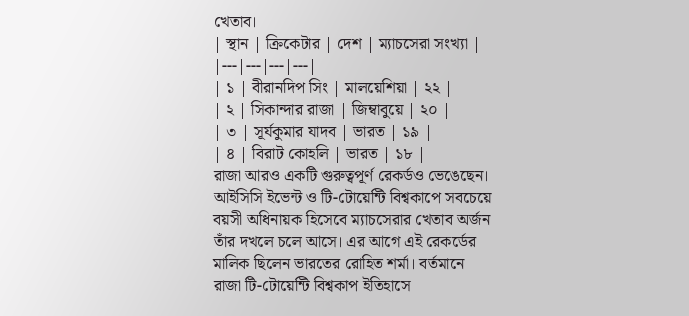খেতাব।
| স্থান | ক্রিকেটার | দেশ | ম্যাচসেরা সংখ্যা |
|---|---|---|---|
| ১ | বীরানদিপ সিং | মালয়েশিয়া | ২২ |
| ২ | সিকান্দার রাজা | জিম্বাবুয়ে | ২০ |
| ৩ | সূর্যকুমার যাদব | ভারত | ১৯ |
| ৪ | বিরাট কোহলি | ভারত | ১৮ |
রাজা আরও একটি গুরুত্বপূর্ণ রেকর্ডও ভেঙেছেন। আইসিসি ইভেন্ট ও টি-টোয়েন্টি বিশ্বকাপে সবচেয়ে বয়সী অধিনায়ক হিসেবে ম্যাচসেরার খেতাব অর্জন তাঁর দখলে চলে আসে। এর আগে এই রেকর্ডের মালিক ছিলেন ভারতের রোহিত শর্মা। বর্তমানে রাজা টি-টোয়েন্টি বিশ্বকাপ ইতিহাসে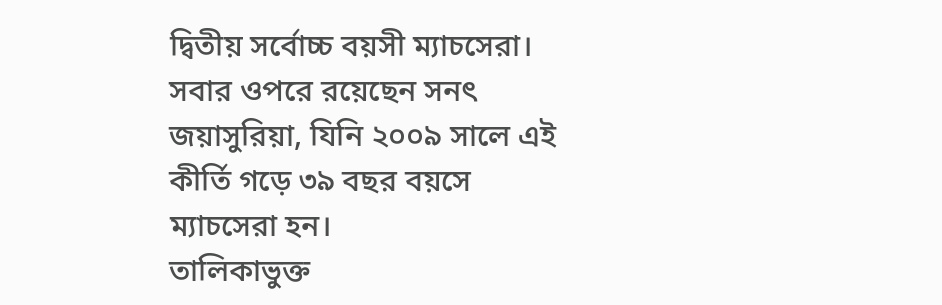দ্বিতীয় সর্বোচ্চ বয়সী ম্যাচসেরা। সবার ওপরে রয়েছেন সনৎ জয়াসুরিয়া, যিনি ২০০৯ সালে এই কীর্তি গড়ে ৩৯ বছর বয়সে ম্যাচসেরা হন।
তালিকাভুক্ত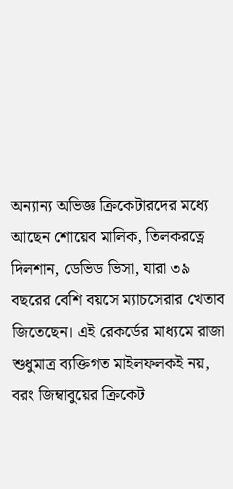অন্যান্য অভিজ্ঞ ক্রিকেটারদের মধ্যে আছেন শোয়েব মালিক, তিলকরত্নে দিলশান, ডেভিড ভিসা, যারা ৩৯ বছরের বেশি বয়সে ম্যাচসেরার খেতাব জিতেছেন। এই রেকর্ডের মাধ্যমে রাজা শুধুমাত্র ব্যক্তিগত মাইলফলকই নয়, বরং জিম্বাবুয়ের ক্রিকেট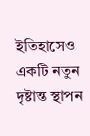ইতিহাসেও একটি নতুন দৃষ্টান্ত স্থাপন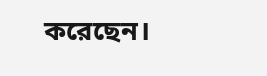করেছেন।